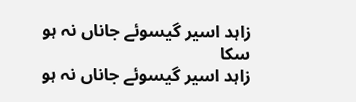زاہد اسیر گیسوئے جاناں نہ ہو سکا
زاہد اسیر گیسوئے جاناں نہ ہو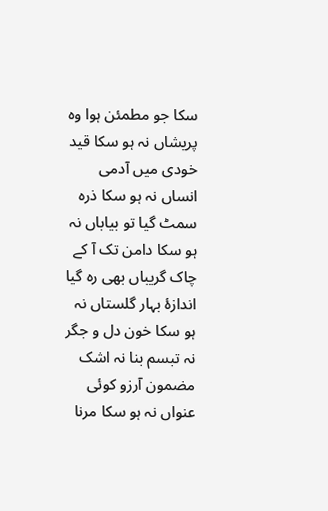سکا جو مطمئن ہوا وہ پریشاں نہ ہو سکا قید خودی میں آدمی انساں نہ ہو سکا ذرہ سمٹ گیا تو بیاباں نہ ہو سکا دامن تک آ کے چاک گریباں بھی رہ گیا اندازۂ بہار گلستاں نہ ہو سکا خون دل و جگر نہ تبسم بنا نہ اشک مضمون آرزو کوئی عنواں نہ ہو سکا مرنا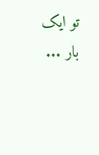تو ایک بار ...